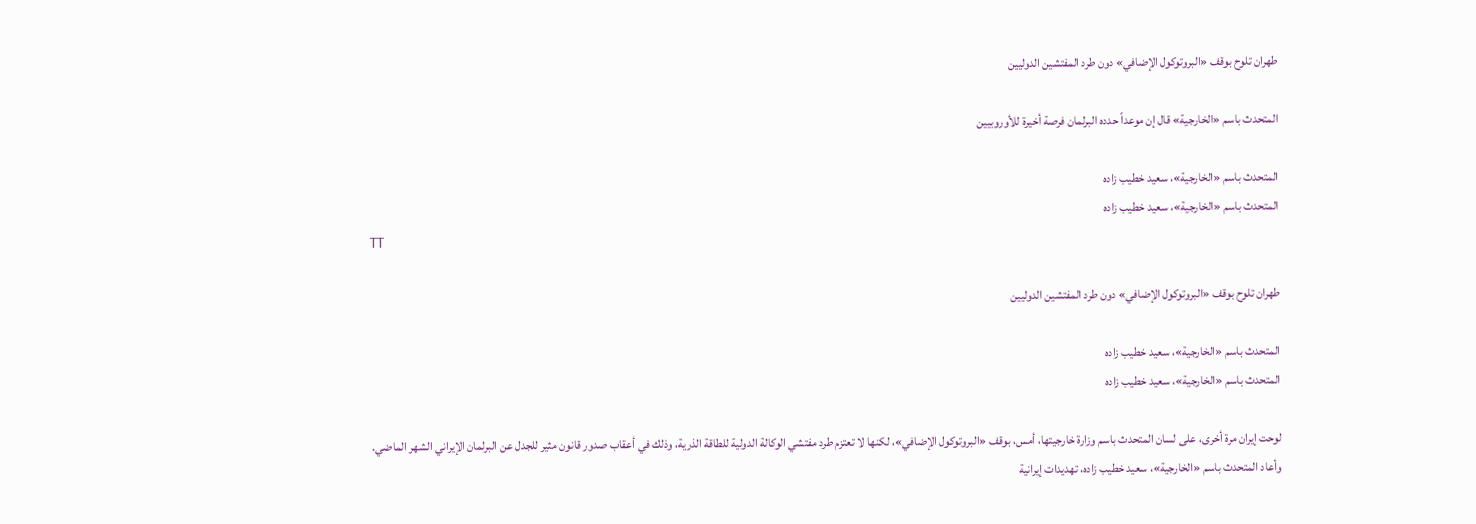طهران تلوح بوقف «البروتوكول الإضافي» دون طرد المفتشين الدوليين

المتحدث باسم «الخارجية» قال إن موعداً حدده البرلمان فرصة أخيرة للأوروبيين

المتحدث باسم «الخارجية»، سعيد خطيب زاده
المتحدث باسم «الخارجية»، سعيد خطيب زاده
TT

طهران تلوح بوقف «البروتوكول الإضافي» دون طرد المفتشين الدوليين

المتحدث باسم «الخارجية»، سعيد خطيب زاده
المتحدث باسم «الخارجية»، سعيد خطيب زاده

لوحت إيران مرة أخرى، على لسان المتحدث باسم وزارة خارجيتها، أمس، بوقف «البروتوكول الإضافي»، لكنها لا تعتزم طرد مفتشي الوكالة الدولية للطاقة الذرية، وذلك في أعقاب صدور قانون مثير للجدل عن البرلمان الإيراني الشهر الماضي.
وأعاد المتحدث باسم «الخارجية»، سعيد خطيب زاده، تهديدات إيرانية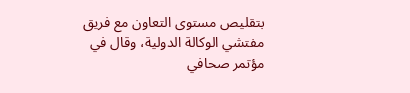بتقليص مستوى التعاون مع فريق مفتشي الوكالة الدولية، وقال في مؤتمر صحافي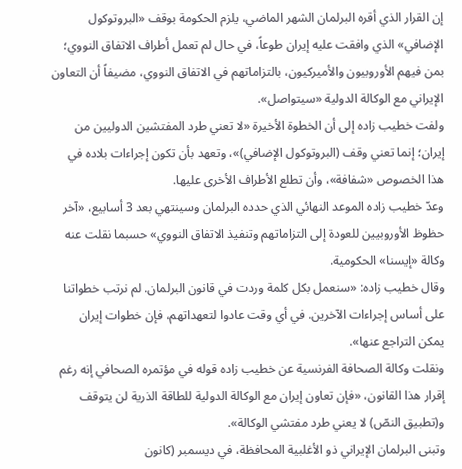إن القرار الذي أقره البرلمان الشهر الماضي، يلزم الحكومة بوقف «البروتوكول الإضافي» الذي وافقت عليه إيران طوعاً، في حال لم تعمل أطراف الاتفاق النووي؛ بمن فيهم الأوروبيون والأميركيون، بالتزاماتهم في الاتفاق النووي، مضيفاً أن التعاون الإيراني مع الوكالة الدولية «سيتواصل».
ولفت خطيب زاده إلى أن الخطوة الأخيرة «لا تعني طرد المفتشين الدوليين من إيران؛ إنما تعني وقف (البروتوكول الإضافي)»، وتعهد بأن تكون إجراءات بلاده في هذا الخصوص «شفافة»، وأن تطلع الأطراف الأخرى عليها.
وعدّ خطيب زاده الموعد النهائي الذي حدده البرلمان وسينتهي بعد 3 أسابيع، «آخر حظوظ الأوروبيين للعودة إلى التزاماتهم وتنفيذ الاتفاق النووي» حسبما نقلت عنه وكالة «إيسنا» الحكومية.
وقال خطيب زاده: «سنعمل بكل كلمة وردت في قانون البرلمان. لم نرتب خطواتنا على أساس إجراءات الآخرين. في أي وقت عادوا لتعهداتهم، فإن خطوات إيران يمكن التراجع عنها».
ونقلت وكالة الصحافة الفرنسية عن خطيب زاده قوله في مؤتمره الصحافي إنه رغم إقرار هذا القانون، «فإن تعاون إيران مع الوكالة الدولية للطاقة الذرية لن يتوقف و(تطبيق النصّ) لا يعني طرد مفتشي الوكالة».
وتبنى البرلمان الإيراني ذو الأغلبية المحافظة، في ديسمبر (كانون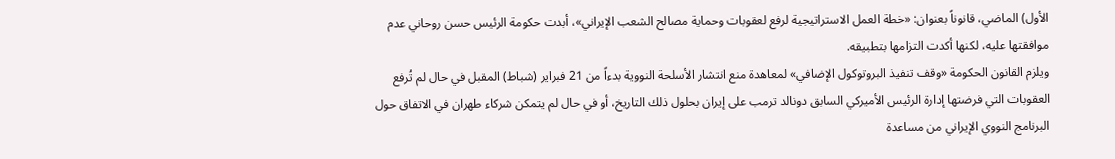الأول) الماضي، قانوناً بعنوان: «خطة العمل الاستراتيجية لرفع لعقوبات وحماية مصالح الشعب الإيراني»، أبدت حكومة الرئيس حسن روحاني عدم موافقتها عليه، لكنها أكدت التزامها بتطبيقه.
ويلزم القانون الحكومة «وقف تنفيذ البروتوكول الإضافي» لمعاهدة منع انتشار الأسلحة النووية بدءاً من 21 فبراير (شباط) المقبل في حال لم تُرفع العقوبات التي فرضتها إدارة الرئيس الأميركي السابق دونالد ترمب على إيران بحلول ذلك التاريخ، أو في حال لم يتمكن شركاء طهران في الاتفاق حول البرنامج النووي الإيراني من مساعدة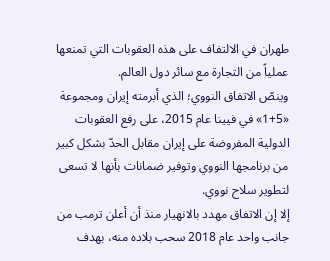طهران في الالتفاف على هذه العقوبات التي تمنعها عملياً من التجارة مع سائر دول العالم.
وينصّ الاتفاق النووي؛ الذي أبرمته إيران ومجموعة «5+1» في فيينا عام 2015، على رفع العقوبات الدولية المفروضة على إيران مقابل الحدّ بشكل كبير من برنامجها النووي وتوفير ضمانات بأنها لا تسعى لتطوير سلاح نووي.
إلا إن الاتفاق مهدد بالانهيار منذ أن أعلن ترمب من جانب واحد عام 2018 سحب بلاده منه، بهدف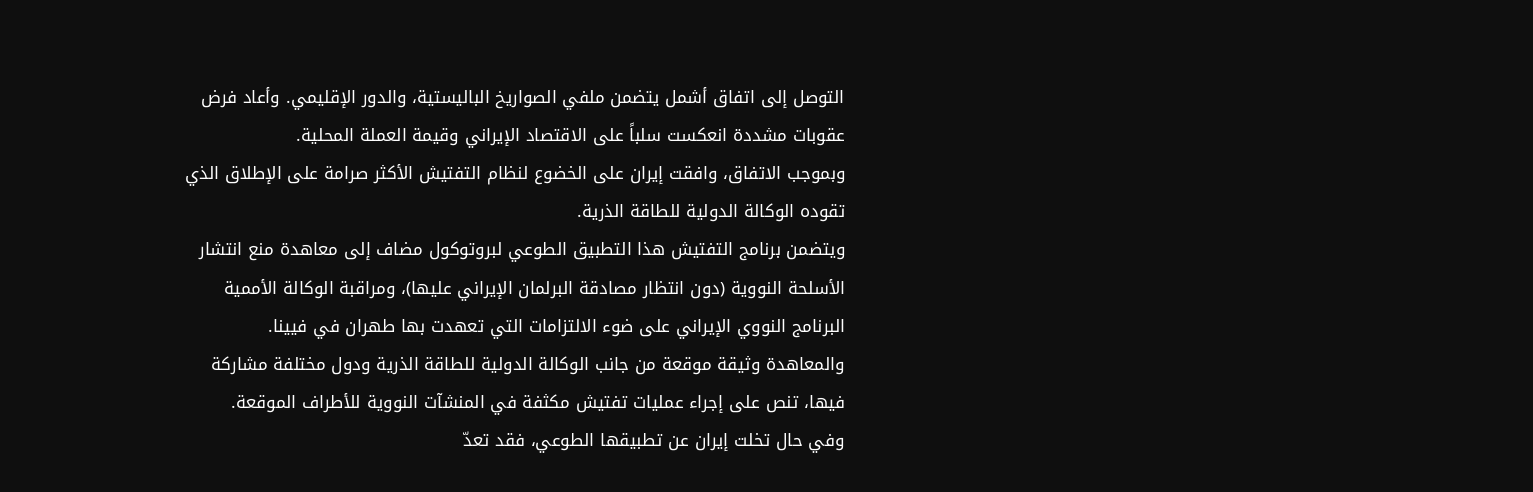التوصل إلى اتفاق أشمل يتضمن ملفي الصواريخ الباليستية، والدور الإقليمي. وأعاد فرض عقوبات مشددة انعكست سلباً على الاقتصاد الإيراني وقيمة العملة المحلية.
وبموجب الاتفاق، وافقت إيران على الخضوع لنظام التفتيش الأكثر صرامة على الإطلاق الذي تقوده الوكالة الدولية للطاقة الذرية.
ويتضمن برنامج التفتيش هذا التطبيق الطوعي لبروتوكول مضاف إلى معاهدة منع انتشار الأسلحة النووية (دون انتظار مصادقة البرلمان الإيراني عليها)، ومراقبة الوكالة الأممية البرنامج النووي الإيراني على ضوء الالتزامات التي تعهدت بها طهران في فيينا.
والمعاهدة وثيقة موقعة من جانب الوكالة الدولية للطاقة الذرية ودول مختلفة مشاركة فيها، تنص على إجراء عمليات تفتيش مكثفة في المنشآت النووية للأطراف الموقعة.
وفي حال تخلت إيران عن تطبيقها الطوعي، فقد تعدّ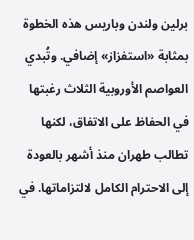برلين ولندن وباريس هذه الخطوة بمثابة «استفزاز» إضافي. وتُبدي العواصم الأوروبية الثلاث رغبتها في الحفاظ على الاتفاق، لكنها تطالب طهران منذ أشهر بالعودة إلى الاحترام الكامل لالتزاماتها. في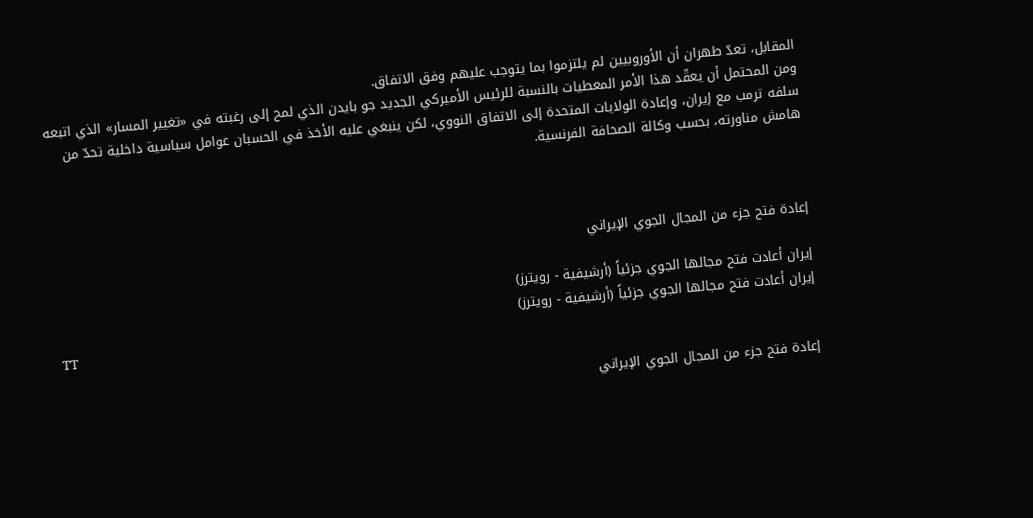المقابل، تعدّ طهران أن الأوروبيين لم يلتزموا بما يتوجب عليهم وفق الاتفاق.
ومن المحتمل أن يعقّد هذا الأمر المعطيات بالنسبة للرئيس الأميركي الجديد جو بايدن الذي لمح إلى رغبته في «تغيير المسار» الذي اتبعه سلفه ترمب مع إيران، وإعادة الولايات المتحدة إلى الاتفاق النووي، لكن ينبغي عليه الأخذ في الحسبان عوامل سياسية داخلية تحدّ من هامش مناورته، بحسب وكالة الصحافة الفرنسية.



إعادة فتح جزء من المجال الجوي الإيراني

إيران أعادت فتح مجالها الجوي جزئياً (أرشيفية - رويترز)
إيران أعادت فتح مجالها الجوي جزئياً (أرشيفية - رويترز)
TT

إعادة فتح جزء من المجال الجوي الإيراني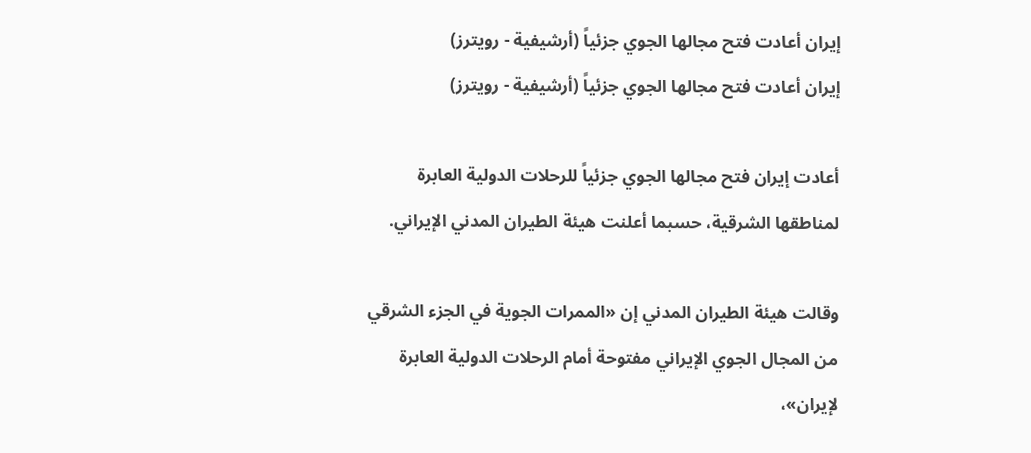إيران أعادت فتح مجالها الجوي جزئياً (أرشيفية - رويترز)
إيران أعادت فتح مجالها الجوي جزئياً (أرشيفية - رويترز)

أعادت إيران فتح مجالها الجوي جزئياً للرحلات الدولية العابرة لمناطقها الشرقية، حسبما أعلنت هيئة الطيران المدني الإيراني.

وقالت هيئة الطيران المدني إن «الممرات الجوية في الجزء الشرقي من المجال الجوي الإيراني مفتوحة أمام الرحلات الدولية العابرة لإيران»،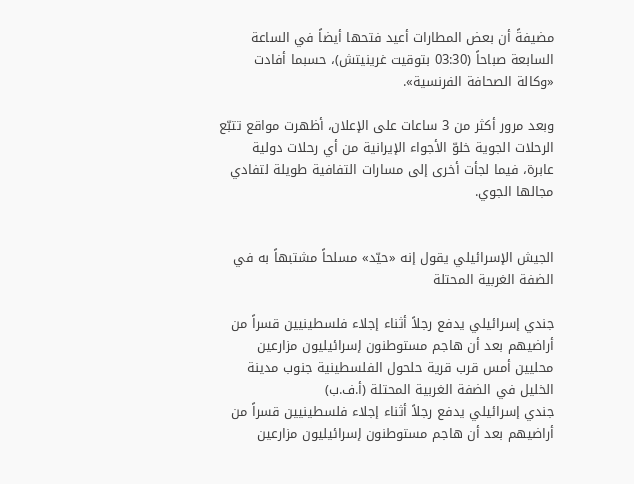مضيفةً أن بعض المطارات أعيد فتحها أيضاً في الساعة السابعة صباحاً (03:30 بتوقيت غرينيتش)، حسبما أفادت «وكالة الصحافة الفرنسية».

وبعد مرور أكثر من 3 ساعات على الإعلان، أظهرت مواقع تتبّع الرحلات الجوية خلوّ الأجواء الإيرانية من أي رحلات دولية عابرة، فيما لجأت أخرى إلى مسارات التفافية طويلة لتفادي مجالها الجوي.


الجيش الإسرائيلي يقول إنه «حيّد» مسلحاً مشتبهاً به في الضفة الغربية المحتلة

جندي إسرائيلي يدفع رجلاً أثناء إجلاء فلسطينيين قسراً من أراضيهم بعد أن هاجم مستوطنون إسرائيليون مزارعين محليين أمس قرب قرية حلحول الفلسطينية جنوب مدينة الخليل في الضفة الغربية المحتلة (أ.ف.ب)
جندي إسرائيلي يدفع رجلاً أثناء إجلاء فلسطينيين قسراً من أراضيهم بعد أن هاجم مستوطنون إسرائيليون مزارعين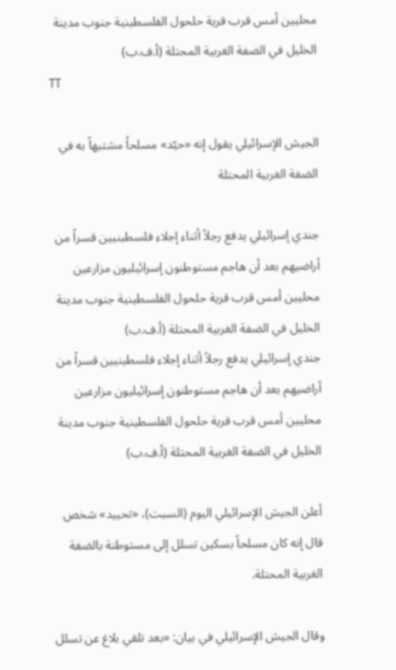محليين أمس قرب قرية حلحول الفلسطينية جنوب مدينة الخليل في الضفة الغربية المحتلة (أ.ف.ب)
TT

الجيش الإسرائيلي يقول إنه «حيّد» مسلحاً مشتبهاً به في الضفة الغربية المحتلة

جندي إسرائيلي يدفع رجلاً أثناء إجلاء فلسطينيين قسراً من أراضيهم بعد أن هاجم مستوطنون إسرائيليون مزارعين محليين أمس قرب قرية حلحول الفلسطينية جنوب مدينة الخليل في الضفة الغربية المحتلة (أ.ف.ب)
جندي إسرائيلي يدفع رجلاً أثناء إجلاء فلسطينيين قسراً من أراضيهم بعد أن هاجم مستوطنون إسرائيليون مزارعين محليين أمس قرب قرية حلحول الفلسطينية جنوب مدينة الخليل في الضفة الغربية المحتلة (أ.ف.ب)

أعلن الجيش الإسرائيلي اليوم (السبت)، «تحييد» شخص قال إنه كان مسلحاً بسكين تسلل إلى مستوطنة بالضفة الغربية المحتلة.

وقال الجيش الإسرائيلي في بيان: «بعد تلقي بلاغ عن تسلل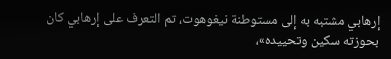إرهابي مشتبه به إلى مستوطنة نيغوهوت، تم التعرف على إرهابي كان بحوزته سكين وتحييده»،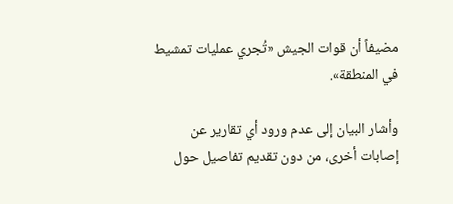مضيفاً أن قوات الجيش «تُجري عمليات تمشيط في المنطقة».

وأشار البيان إلى عدم ورود أي تقارير عن إصابات أخرى، من دون تقديم تفاصيل حول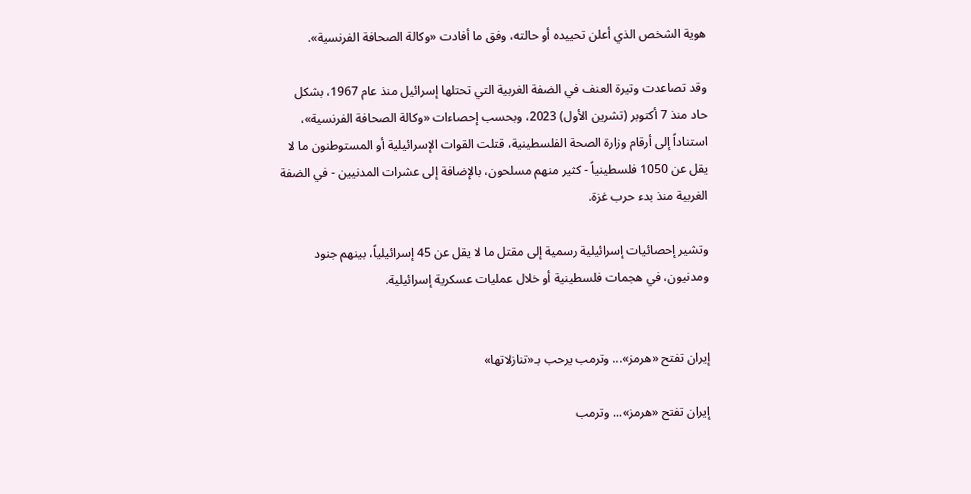هوية الشخص الذي أعلن تحييده أو حالته، وفق ما أفادت «وكالة الصحافة الفرنسية».

وقد تصاعدت وتيرة العنف في الضفة الغربية التي تحتلها إسرائيل منذ عام 1967، بشكل حاد منذ 7 أكتوبر (تشرين الأول) 2023، وبحسب إحصاءات «وكالة الصحافة الفرنسية»، استناداً إلى أرقام وزارة الصحة الفلسطينية، قتلت القوات الإسرائيلية أو المستوطنون ما لا يقل عن 1050 فلسطينياً - كثير منهم مسلحون، بالإضافة إلى عشرات المدنيين - في الضفة الغربية منذ بدء حرب غزة.

وتشير إحصائيات إسرائيلية رسمية إلى مقتل ما لا يقل عن 45 إسرائيلياً، بينهم جنود ومدنيون، في هجمات فلسطينية أو خلال عمليات عسكرية إسرائيلية.


إيران تفتح «هرمز»... وترمب يرحب بـ«تنازلاتها»

إيران تفتح «هرمز»... وترمب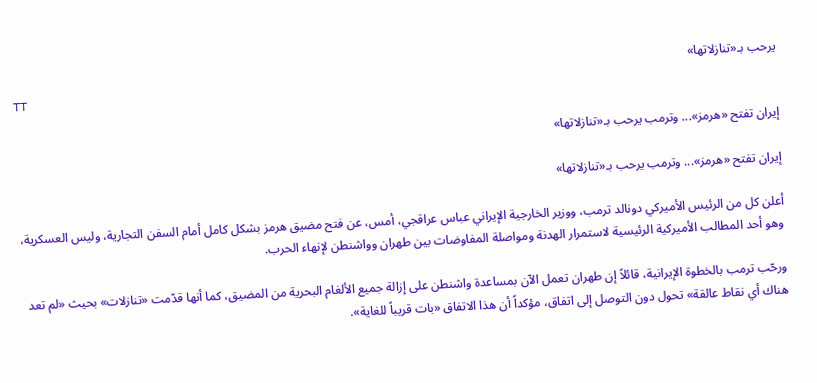يرحب بـ«تنازلاتها»
TT

إيران تفتح «هرمز»... وترمب يرحب بـ«تنازلاتها»

إيران تفتح «هرمز»... وترمب يرحب بـ«تنازلاتها»

أعلن كل من الرئيس الأميركي دونالد ترمب، ووزير الخارجية الإيراني عباس عراقجي، أمس، عن فتح مضيق هرمز بشكل كامل أمام السفن التجارية، وليس العسكرية، وهو أحد المطالب الأميركية الرئيسية لاستمرار الهدنة ومواصلة المفاوضات بين طهران وواشنطن لإنهاء الحرب.

ورحّب ترمب بالخطوة الإيرانية، قائلاً إن طهران تعمل الآن بمساعدة واشنطن على إزالة جميع الألغام البحرية من المضيق، كما أنها قدّمت «تنازلات» بحيث «لم تعد هناك أي نقاط عالقة» تحول دون التوصل إلى اتفاق، مؤكداً أن هذا الاتفاق «بات قريباً للغاية».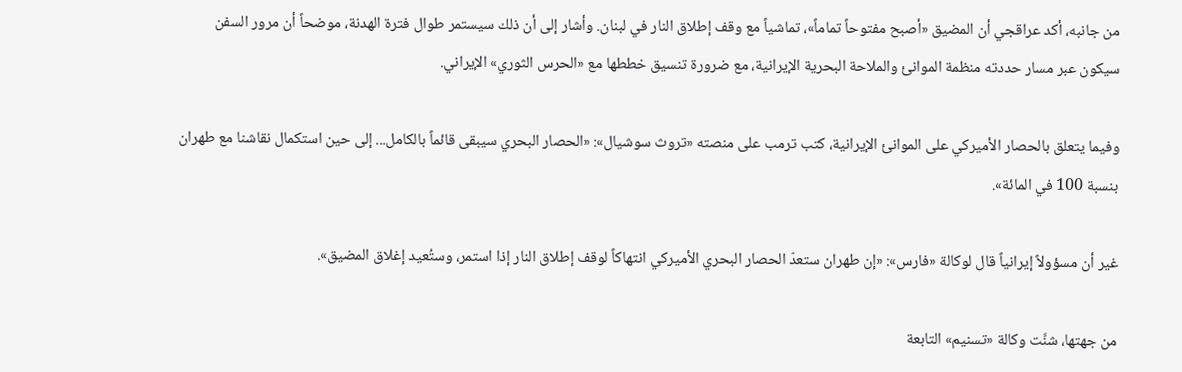من جانبه، أكد عراقجي أن المضيق «أصبح مفتوحاً تماماً»، تماشياً مع وقف إطلاق النار في لبنان. وأشار إلى أن ذلك سيستمر طوال فترة الهدنة، موضحاً أن مرور السفن سيكون ‌عبر مسار حددته ‌منظمة الموانئ والملاحة البحرية الإيرانية، مع ضرورة تنسيق خططها مع «الحرس الثوري» الإيراني.

وفيما يتعلق بالحصار الأميركي على الموانئ الإيرانية، كتب ترمب على منصته «تروث سوشيال»: «الحصار البحري سيبقى قائماً بالكامل... إلى حين استكمال نقاشنا مع طهران بنسبة 100 في المائة».

غير أن مسؤولاً إيرانياً قال لوكالة «فارس»: «إن طهران ستعدّ الحصار البحري الأميركي انتهاكاً لوقف إطلاق النار إذا استمر، وستُعيد إغلاق المضيق».

من جهتها، شنَّت وكالة «تسنيم» التابعة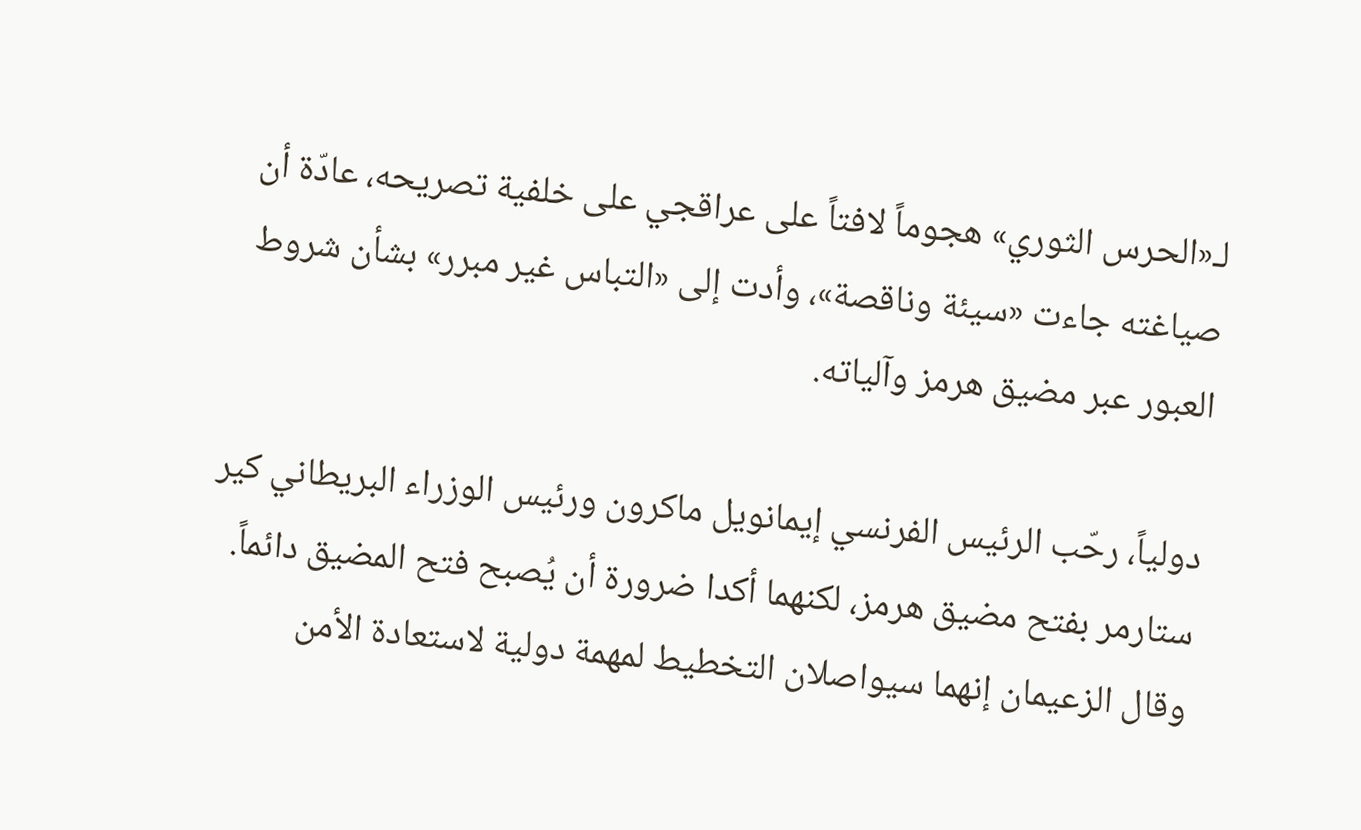لـ«الحرس الثوري» هجوماً لافتاً على عراقجي على خلفية تصريحه، عادّة أن صياغته جاءت «سيئة وناقصة»، وأدت إلى «التباس غير مبرر» بشأن شروط العبور عبر مضيق هرمز وآلياته.

دولياً، رحّب الرئيس الفرنسي إيمانويل ماكرون ورئيس الوزراء البريطاني كير ستارمر بفتح مضيق هرمز، لكنهما أكدا ضرورة أن يُصبح فتح المضيق دائماً. وقال الزعيمان إنهما سيواصلان التخطيط لمهمة دولية لاستعادة الأمن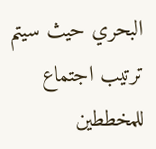البحري حيث سيتم ترتيب اجتماع للمخططين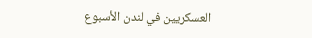العسكريين في لندن الأسبوع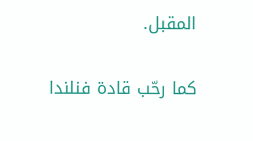المقبل.

كما رحّب قادة فنلندا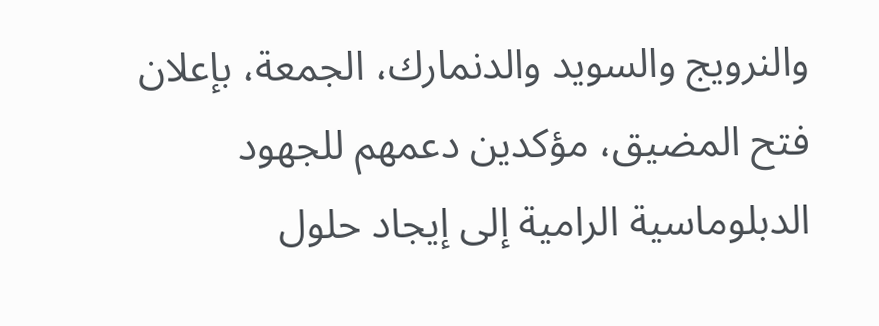والنرويج والسويد والدنمارك، الجمعة، بإعلان فتح المضيق، مؤكدين دعمهم للجهود الدبلوماسية الرامية إلى إيجاد حلول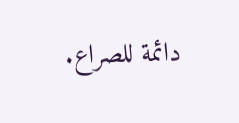دائمة للصراع.